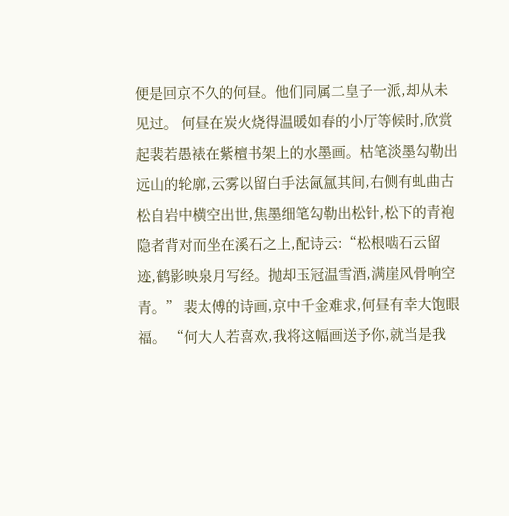便是回京不久的何昼。他们同属二皇子一派,却从未见过。 何昼在炭火烧得温暖如春的小厅等候时,欣赏起裴若愚裱在紫檀书架上的水墨画。枯笔淡墨勾勒出远山的轮廓,云雾以留白手法氤氲其间,右侧有虬曲古松自岩中横空出世,焦墨细笔勾勒出松针,松下的青袍隐者背对而坐在溪石之上,配诗云:“松根啮石云留迹,鹤影映泉月写经。抛却玉冠温雪酒,满崖风骨响空青。” 裴太傅的诗画,京中千金难求,何昼有幸大饱眼福。 “何大人若喜欢,我将这幅画送予你,就当是我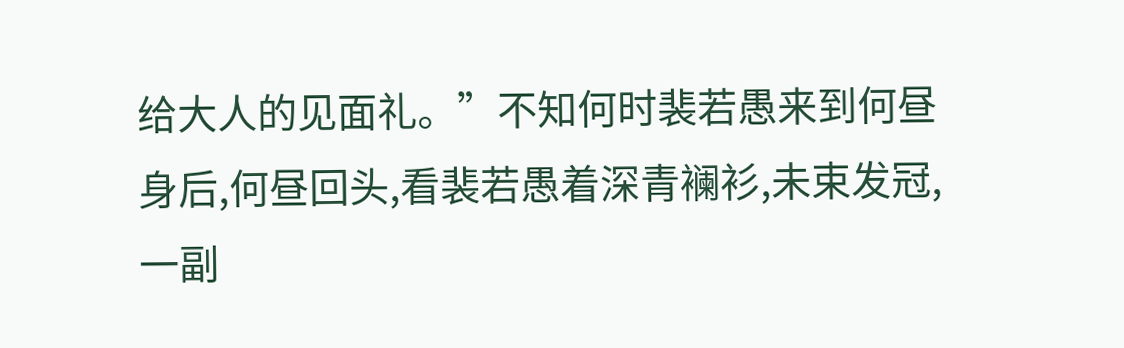给大人的见面礼。”不知何时裴若愚来到何昼身后,何昼回头,看裴若愚着深青襕衫,未束发冠,一副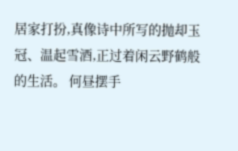居家打扮,真像诗中所写的抛却玉冠、温起雪酒,正过着闲云野鹤般的生活。 何昼摆手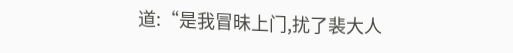道:“是我冒昧上门,扰了裴大人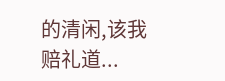的清闲,该我赔礼道...